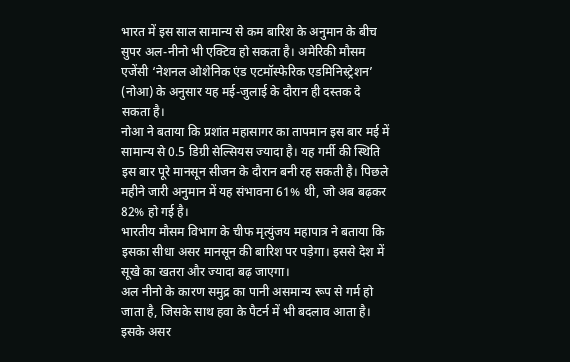भारत में इस साल सामान्य से कम बारिश के अनुमान के बीच सुपर अल-नीनो भी एक्टिव हो सकता है। अमेरिकी मौसम एजेंसी ‘नेशनल ओशेनिक एंड एटमॉस्फेरिक एडमिनिस्ट्रेशन’ (नोआ) के अनुसार यह मई-जुलाई के दौरान ही दस्तक दे सकता है।
नोआ ने बताया कि प्रशांत महासागर का तापमान इस बार मई में सामान्य से 0.5 डिग्री सेल्सियस ज्यादा है। यह गर्मी की स्थिति इस बार पूरे मानसून सीजन के दौरान बनी रह सकती है। पिछले महीने जारी अनुमान में यह संभावना 61% थी, जो अब बढ़कर 82% हो गई है।
भारतीय मौसम विभाग के चीफ मृत्युंजय महापात्र ने बताया कि इसका सीधा असर मानसून की बारिश पर पड़ेगा। इससे देश में सूखे का खतरा और ज्यादा बढ़ जाएगा।
अल नीनो के कारण समुद्र का पानी असमान्य रूप से गर्म हो जाता है, जिसके साथ हवा के पैटर्न में भी बदलाव आता है। इसके असर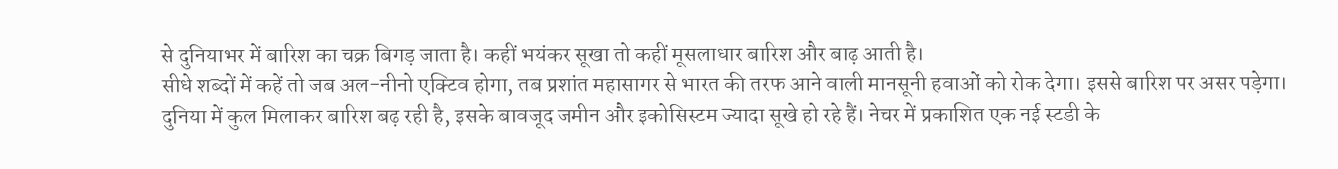से दुनियाभर में बारिश का चक्र बिगड़ जाता है। कहीं भयंकर सूखा तो कहीं मूसलाधार बारिश और बाढ़ आती है।
सीधे शब्दों में कहें तो जब अल-नीनो एक्टिव होगा, तब प्रशांत महासागर से भारत की तरफ आने वाली मानसूनी हवाओं को रोक देगा। इससे बारिश पर असर पड़ेगा।
दुनिया में कुल मिलाकर बारिश बढ़ रही है, इसके बावजूद जमीन और इकोसिस्टम ज्यादा सूखे हो रहे हैं। नेचर में प्रकाशित एक नई स्टडी के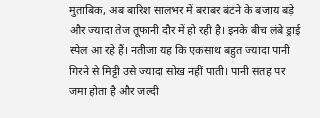मुताबिक, अब बारिश सालभर में बराबर बंटने के बजाय बड़े और ज्यादा तेज तूफानी दौर में हो रही है। इनके बीच लंबे ड्राई स्पेल आ रहे हैं। नतीजा यह कि एकसाथ बहुत ज्यादा पानी गिरने से मिट्टी उसे ज्यादा सोख नहीं पाती। पानी सतह पर जमा होता है और जल्दी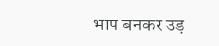भाप बनकर उड़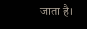जाता है।